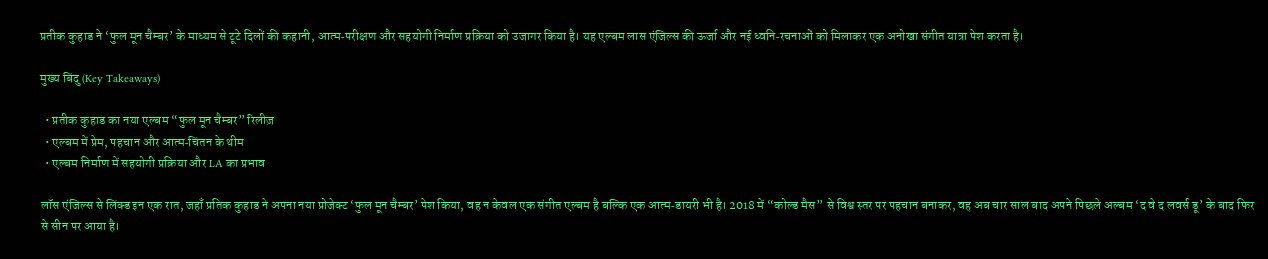प्रतीक कुहाड ने ‘फुल मून चैम्बर’ के माध्यम से टूटे दिलों की कहानी, आत्म‑परीक्षण और सहयोगी निर्माण प्रक्रिया को उजागर किया है। यह एल्बम लास एंजिल्स की ऊर्जा और नई ध्वनि‑रचनाओं को मिलाकर एक अनोखा संगीत यात्रा पेश करता है।

मुख्य बिंदु (Key Takeaways)

  • प्रतीक कुहाड का नया एल्बम “फुल मून चैम्बर” रिलीज़
  • एल्बम में प्रेम, पहचान और आत्म‑चिंतन के थीम
  • एल्बम निर्माण में सहयोगी प्रक्रिया और LA का प्रभाव

लॉस एंजिल्स से लिंक्ड इन एक रात, जहाँ प्रतिक कुहाड ने अपना नया प्रोजेक्ट ‘फुल मून चैम्बर’ पेश किया, वह न केवल एक संगीत एल्बम है बल्कि एक आत्म‑डायरी भी है। 2018 में “कोल्ड मैस” से विश्व स्तर पर पहचान बनाकर, वह अब चार साल बाद अपने पिछले अल्बम ‘द वे द लवर्स डू’ के बाद फिर से सीन पर आया है।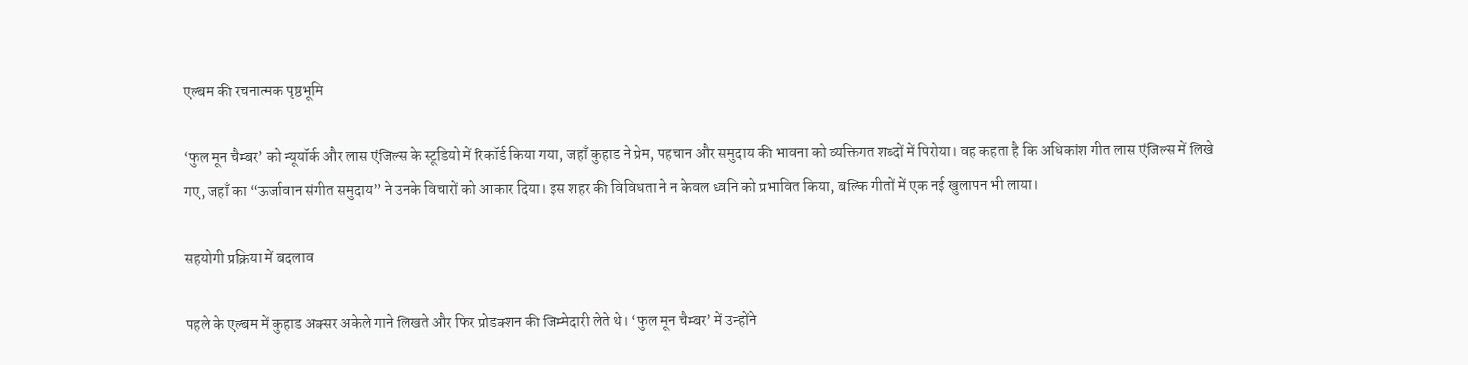एल्बम की रचनात्मक पृष्ठभूमि

‘फुल मून चैम्बर’ को न्यूयॉर्क और लास एंजिल्स के स्टूडियो में रिकॉर्ड किया गया, जहाँ कुहाड ने प्रेम, पहचान और समुदाय की भावना को व्यक्तिगत शब्दों में पिरोया। वह कहता है कि अधिकांश गीत लास एंजिल्स में लिखे गए, जहाँ का “ऊर्जावान संगीत समुदाय” ने उनके विचारों को आकार दिया। इस शहर की विविधता ने न केवल ध्वनि को प्रभावित किया, बल्कि गीतों में एक नई खुलापन भी लाया।

सहयोगी प्रक्रिया में बदलाव

पहले के एल्बम में कुहाड अक्सर अकेले गाने लिखते और फिर प्रोडक्शन की जिम्मेदारी लेते थे। ‘फुल मून चैम्बर’ में उन्होंने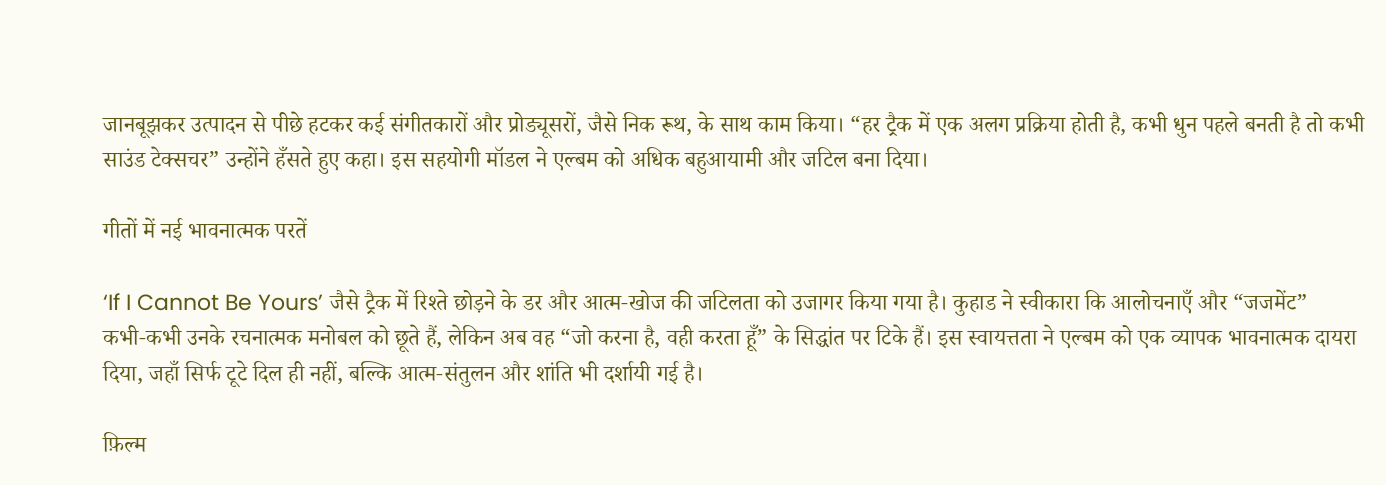जानबूझकर उत्पादन से पीछे हटकर कई संगीतकारों और प्रोड्यूसरों, जैसे निक रूथ, के साथ काम किया। “हर ट्रैक में एक अलग प्रक्रिया होती है, कभी धुन पहले बनती है तो कभी साउंड टेक्सचर” उन्होंने हँसते हुए कहा। इस सहयोगी मॉडल ने एल्बम को अधिक बहुआयामी और जटिल बना दिया।

गीतों में नई भावनात्मक परतें

‘If I Cannot Be Yours’ जैसे ट्रैक में रिश्ते छोड़ने के डर और आत्म‑खोज की जटिलता को उजागर किया गया है। कुहाड ने स्वीकारा कि आलोचनाएँ और “जजमेंट” कभी‑कभी उनके रचनात्मक मनोबल को छूते हैं, लेकिन अब वह “जो करना है, वही करता हूँ” के सिद्धांत पर टिके हैं। इस स्वायत्तता ने एल्बम को एक व्यापक भावनात्मक दायरा दिया, जहाँ सिर्फ टूटे दिल ही नहीं, बल्कि आत्म‑संतुलन और शांति भी दर्शायी गई है।

फ़िल्म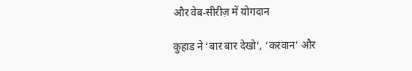और वेब‑सीरीज़ में योगदान

कुहाड ने ‘बार बार देखो’, ‘करवान’ और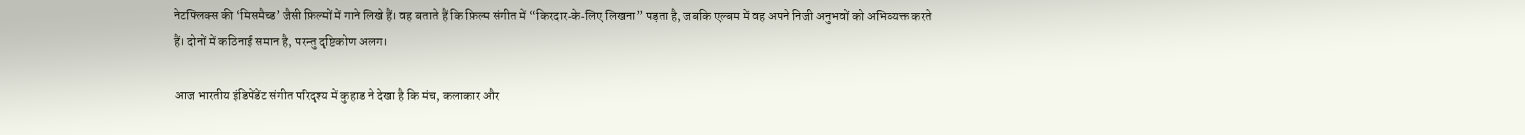नेटफ्लिक्स की ‘मिसमैच्ड’ जैसी फ़िल्मों में गाने लिखे हैं। वह बताते हैं कि फ़िल्म संगीत में “किरदार‑के‑लिए लिखना” पड़ता है, जबकि एल्बम में वह अपने निजी अनुभवों को अभिव्यक्त करते हैं। दोनों में कठिनाई समान है, परन्तु दृष्टिकोण अलग।

आज भारतीय इंडिपेंडेंट संगीत परिदृश्य में कुहाड ने देखा है कि मंच, कलाकार और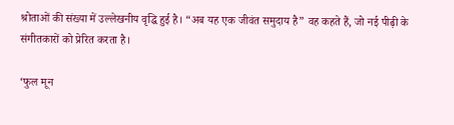श्रोताओं की संख्या में उल्लेखनीय वृद्धि हुई है। “अब यह एक जीवंत समुदाय है” वह कहते हैं, जो नई पीढ़ी के संगीतकारों को प्रेरित करता है।

‘फुल मून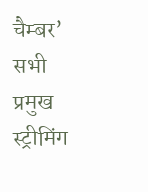चैम्बर’ सभी प्रमुख स्ट्रीमिंग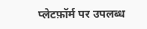प्लेटफ़ॉर्म पर उपलब्ध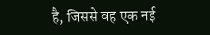है, जिससे वह एक नई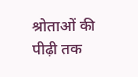श्रोताओं की पीढ़ी तक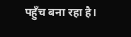पहुँच बना रहा है।